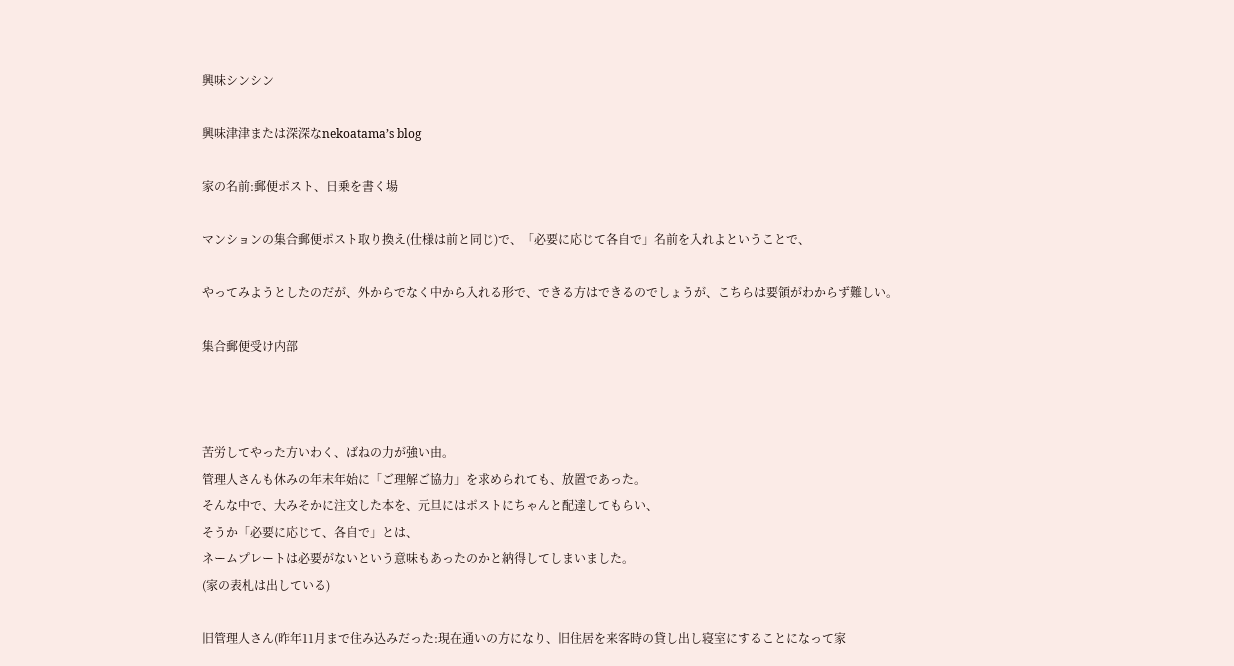興味シンシン

興味津津または深深なnekoatama’s blog

家の名前:郵便ポスト、日乗を書く場

マンションの集合郵便ポスト取り換え(仕様は前と同じ)で、「必要に応じて各自で」名前を入れよということで、

やってみようとしたのだが、外からでなく中から入れる形で、できる方はできるのでしょうが、こちらは要領がわからず難しい。

集合郵便受け内部



苦労してやった方いわく、ばねの力が強い由。
管理人さんも休みの年末年始に「ご理解ご協力」を求められても、放置であった。
そんな中で、大みそかに注文した本を、元旦にはポストにちゃんと配達してもらい、
そうか「必要に応じて、各自で」とは、
ネームプレートは必要がないという意味もあったのかと納得してしまいました。
(家の表札は出している)

旧管理人さん(昨年11月まで住み込みだった:現在通いの方になり、旧住居を来客時の貸し出し寝室にすることになって家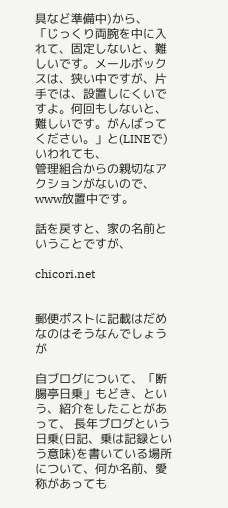具など準備中)から、
「じっくり両腕を中に入れて、固定しないと、難しいです。メールボックスは、狭い中ですが、片手では、設置しにくいですよ。何回もしないと、難しいです。がんばってください。」と(LINEで)いわれても、
管理組合からの親切なアクションがないので、www放置中です。

話を戻すと、家の名前ということですが、

chicori.net


郵便ポストに記載はだめなのはそうなんでしょうが

自ブログについて、「断腸亭日乗」もどき、という、紹介をしたことがあって、 長年ブログという日乗(日記、乗は記録という意味)を書いている場所について、何か名前、愛称があっても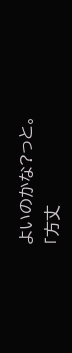よいのかな?っと。
「方丈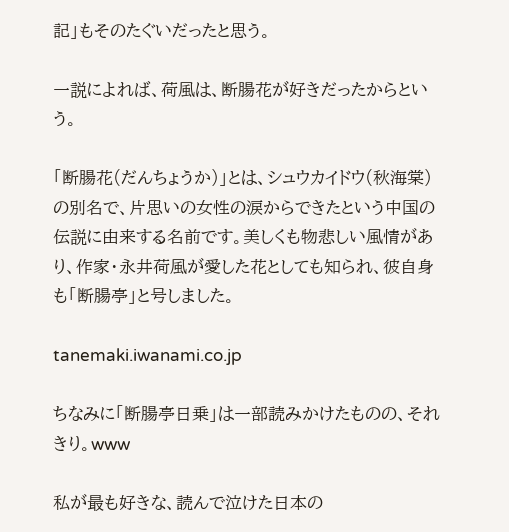記」もそのたぐいだったと思う。

一説によれば、荷風は、断腸花が好きだったからという。

「断腸花(だんちょうか)」とは、シュウカイドウ(秋海棠)の別名で、片思いの女性の涙からできたという中国の伝説に由来する名前です。美しくも物悲しい風情があり、作家・永井荷風が愛した花としても知られ、彼自身も「断腸亭」と号しました。

tanemaki.iwanami.co.jp

ちなみに「断腸亭日乗」は一部読みかけたものの、それきり。www

私が最も好きな、読んで泣けた日本の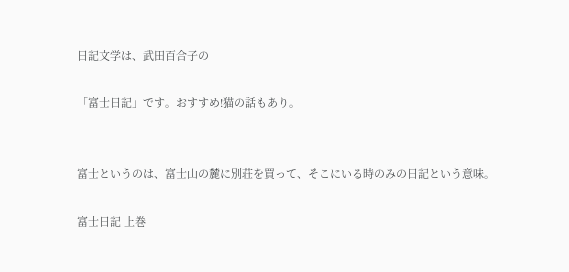日記文学は、武田百合子の

「富士日記」です。おすすめ!猫の話もあり。


富士というのは、富士山の麓に別荘を買って、そこにいる時のみの日記という意味。

富士日記 上巻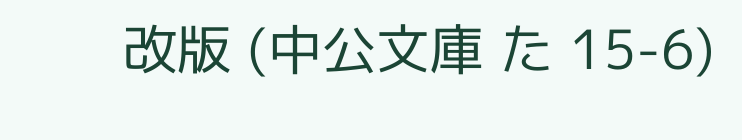改版 (中公文庫 た 15-6)